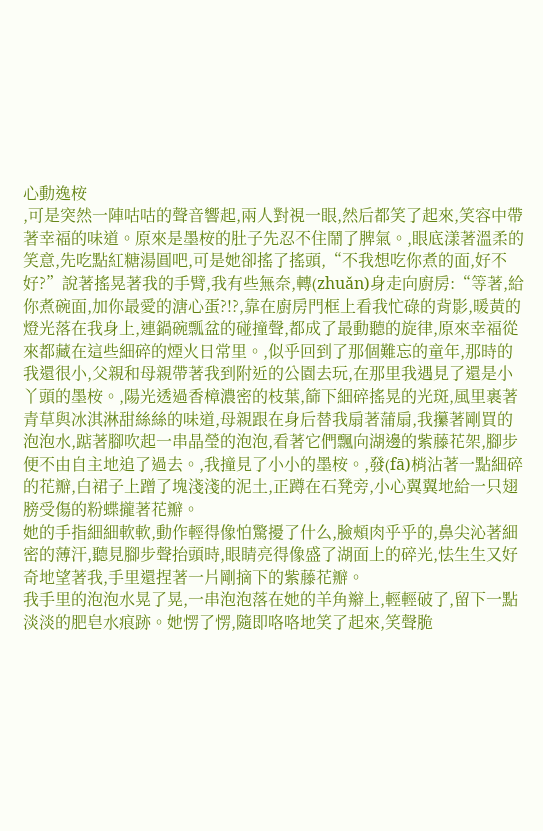心動逸桉
,可是突然一陣咕咕的聲音響起,兩人對視一眼,然后都笑了起來,笑容中帶著幸福的味道。原來是墨桉的肚子先忍不住鬧了脾氣。,眼底漾著溫柔的笑意,先吃點紅糖湯圓吧,可是她卻搖了搖頭,“不我想吃你煮的面,好不好?”說著搖晃著我的手臂,我有些無奈,轉(zhuǎn)身走向廚房:“等著,給你煮碗面,加你最愛的溏心蛋?!?,靠在廚房門框上看我忙碌的背影,暖黃的燈光落在我身上,連鍋碗瓢盆的碰撞聲,都成了最動聽的旋律,原來幸福從來都藏在這些細碎的煙火日常里。,似乎回到了那個難忘的童年,那時的我還很小,父親和母親帶著我到附近的公園去玩,在那里我遇見了還是小丫頭的墨桉。,陽光透過香樟濃密的枝葉,篩下細碎搖晃的光斑,風里裹著青草與冰淇淋甜絲絲的味道,母親跟在身后替我扇著蒲扇,我攥著剛買的泡泡水,踮著腳吹起一串晶瑩的泡泡,看著它們飄向湖邊的紫藤花架,腳步便不由自主地追了過去。,我撞見了小小的墨桉。,發(fā)梢沾著一點細碎的花瓣,白裙子上蹭了塊淺淺的泥土,正蹲在石凳旁,小心翼翼地給一只翅膀受傷的粉蝶攏著花瓣。
她的手指細細軟軟,動作輕得像怕驚擾了什么,臉頰肉乎乎的,鼻尖沁著細密的薄汗,聽見腳步聲抬頭時,眼睛亮得像盛了湖面上的碎光,怯生生又好奇地望著我,手里還捏著一片剛摘下的紫藤花瓣。
我手里的泡泡水晃了晃,一串泡泡落在她的羊角辮上,輕輕破了,留下一點淡淡的肥皂水痕跡。她愣了愣,隨即咯咯地笑了起來,笑聲脆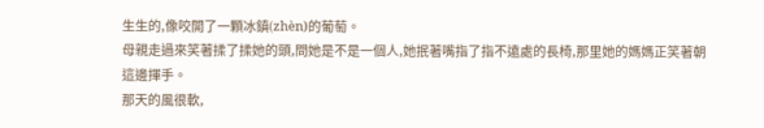生生的,像咬開了一顆冰鎮(zhèn)的葡萄。
母親走過來笑著揉了揉她的頭,問她是不是一個人,她抿著嘴指了指不遠處的長椅,那里她的媽媽正笑著朝這邊揮手。
那天的風很軟,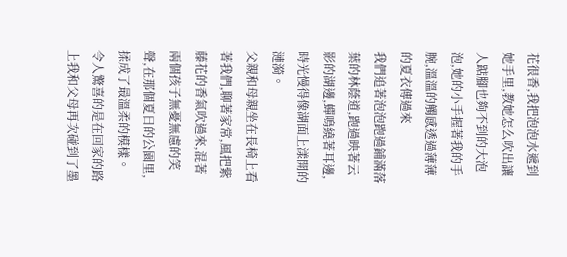花很香,我把泡泡水遞到她手里,教她怎么吹出讓人踮腳也夠不到的大泡泡,她的小手握著我的手腕,溫溫的觸感透過薄薄的夏衣傳過來
我們追著泡泡跑過鋪滿落葉的林蔭道,跑過映著云影的湖邊,蟬鳴繞著耳邊,時光慢得像湖面上漾開的漣漪。
父親和母親坐在長椅上看著我們,聊著家常,風把紫藤花的香氣吹過來,混著兩個孩子無憂無慮的笑聲,在那個夏日的公園里,揉成了最溫柔的模樣。
令人驚喜的是在回家的路上我和父母再次碰到了墨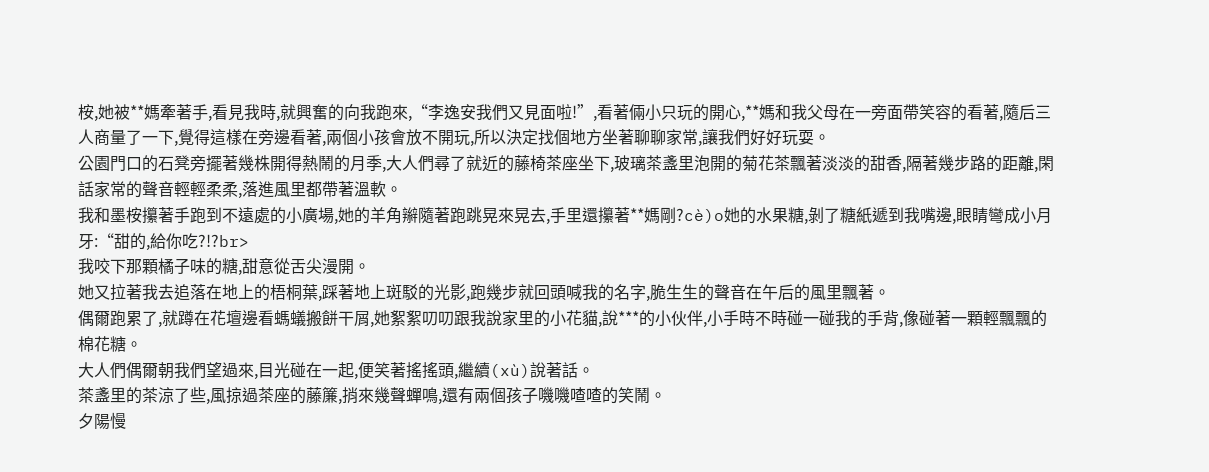桉,她被**媽牽著手,看見我時,就興奮的向我跑來,“李逸安我們又見面啦!”,看著倆小只玩的開心,**媽和我父母在一旁面帶笑容的看著,隨后三人商量了一下,覺得這樣在旁邊看著,兩個小孩會放不開玩,所以決定找個地方坐著聊聊家常,讓我們好好玩耍。
公園門口的石凳旁擺著幾株開得熱鬧的月季,大人們尋了就近的藤椅茶座坐下,玻璃茶盞里泡開的菊花茶飄著淡淡的甜香,隔著幾步路的距離,閑話家常的聲音輕輕柔柔,落進風里都帶著溫軟。
我和墨桉攥著手跑到不遠處的小廣場,她的羊角辮隨著跑跳晃來晃去,手里還攥著**媽剛?cè)o她的水果糖,剝了糖紙遞到我嘴邊,眼睛彎成小月牙:“甜的,給你吃?!?br>
我咬下那顆橘子味的糖,甜意從舌尖漫開。
她又拉著我去追落在地上的梧桐葉,踩著地上斑駁的光影,跑幾步就回頭喊我的名字,脆生生的聲音在午后的風里飄著。
偶爾跑累了,就蹲在花壇邊看螞蟻搬餅干屑,她絮絮叨叨跟我說家里的小花貓,說***的小伙伴,小手時不時碰一碰我的手背,像碰著一顆輕飄飄的棉花糖。
大人們偶爾朝我們望過來,目光碰在一起,便笑著搖搖頭,繼續(xù)說著話。
茶盞里的茶涼了些,風掠過茶座的藤簾,捎來幾聲蟬鳴,還有兩個孩子嘰嘰喳喳的笑鬧。
夕陽慢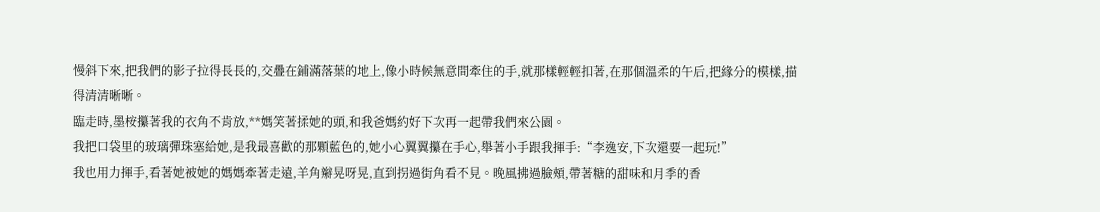慢斜下來,把我們的影子拉得長長的,交疊在鋪滿落葉的地上,像小時候無意間牽住的手,就那樣輕輕扣著,在那個溫柔的午后,把緣分的模樣,描得清清晰晰。
臨走時,墨桉攥著我的衣角不肯放,**媽笑著揉她的頭,和我爸媽約好下次再一起帶我們來公園。
我把口袋里的玻璃彈珠塞給她,是我最喜歡的那顆藍色的,她小心翼翼攥在手心,舉著小手跟我揮手:“李逸安,下次還要一起玩!”
我也用力揮手,看著她被她的媽媽牽著走遠,羊角辮晃呀晃,直到拐過街角看不見。晚風拂過臉頰,帶著糖的甜味和月季的香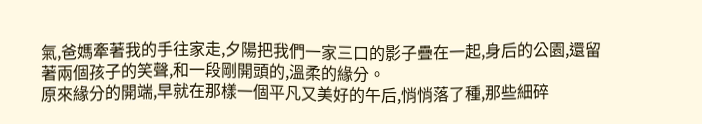氣,爸媽牽著我的手往家走,夕陽把我們一家三口的影子疊在一起,身后的公園,還留著兩個孩子的笑聲,和一段剛開頭的,溫柔的緣分。
原來緣分的開端,早就在那樣一個平凡又美好的午后,悄悄落了種,那些細碎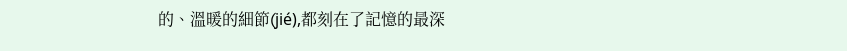的、溫暖的細節(jié),都刻在了記憶的最深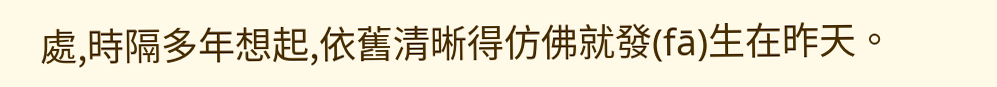處,時隔多年想起,依舊清晰得仿佛就發(fā)生在昨天。